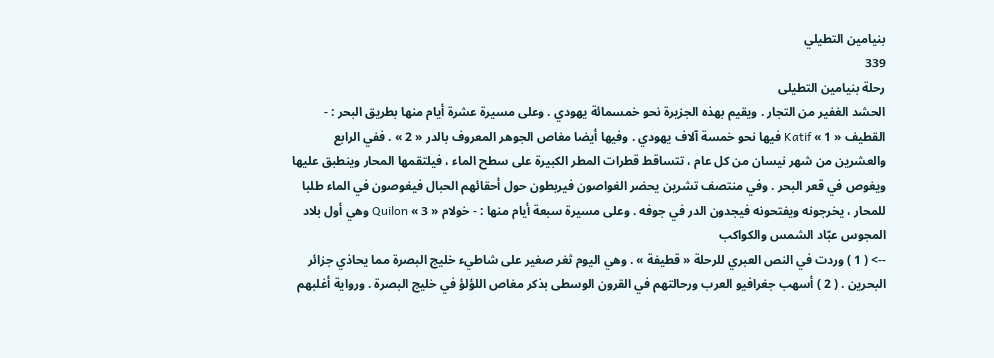بنيامين التطيلي
339
رحلة بنيامين التطيلى
الحشد الغفير من التجار . ويقيم بهذه الجزيرة نحو خمسمائة يهودي . وعلى مسيرة عشرة أيام منها بطريق البحر : - القطيف « 1 » Katif فيها نحو خمسة آلاف يهودي . وفيها أيضا مغاص الجوهر المعروف بالدر « 2 » . ففي الرابع والعشرين من شهر نيسان من كل عام ، تتساقط قطرات المطر الكبيرة على سطح الماء ، فيلتقمها المحار وينطبق عليها ويغوص في قعر البحر . وفي منتصف تشرين يحضر الغواصون فيربطون حول أحقائهم الحبال فيغوصون في الماء طلبا للمحار ، يخرجونه ويفتحونه فيجدون الدر في جوفه . وعلى مسيرة سبعة أيام منها : - خولام « 3 » Quilon وهي أول بلاد المجوس عبّاد الشمس والكواكب
--> ( 1 ) وردت في النص العبري للرحلة « قطيفة » . وهي اليوم ثغر صغير على شاطيء خليج البصرة مما يحاذي جزائر البحرين . ( 2 ) أسهب جغرافيو العرب ورحالتهم في القرون الوسطى بذكر مغاص اللؤلؤ في خليج البصرة . ورواية أغلبهم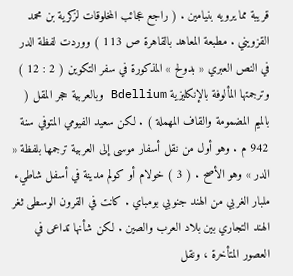قريبة مما يرويه بنيامين . ( راجع عجائب المخلوقات لزكرية بن محمد القزويني . مطبعة المعاهد بالقاهرة ص 113 ) ووردت لفظة الدر في النص العبري « بدولح » المذكورة في سفر التكوين ( 2 : 12 ) وترجمتها المألوفة بالإنكليزية Bdellium وبالعربية حجر المقل ( بالميم المضمومة والقاف المهملة ) . لكن سعيد الفيومي المتوفي سنة 942 م . وهو أول من نقل أسفار موسى إلى العربية ترجمها بلفظة « الدر » وهو الأصح . ( 3 ) خولام أو كولم مدينة في أسفل شاطيء ملبار الغربي من الهند جنوبي بومباي . كانت في القرون الوسطى ثغر الهند التجاري بين بلاد العرب والصين . لكن شأنها تداعى في العصور المتأخرة ، ونقل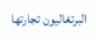البرتغاليون تجارتها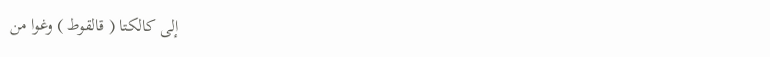إلى كالكتا ( قالقوط ) وغوا من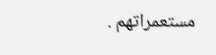مستعمراتهم .